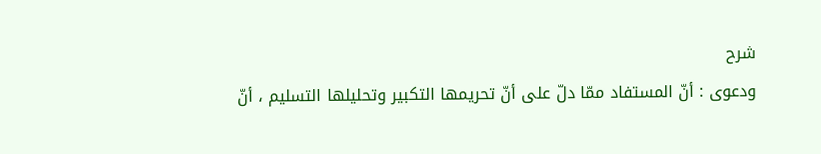شرح
ودعوى : أنّ المستفاد ممّا دلّ على أنّ تحريمها التكبير وتحليلها التسليم ، أنّ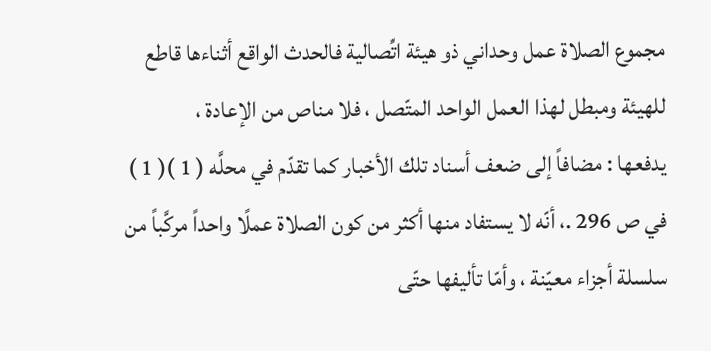مجموع الصلاة عمل وحداني ذو هيئة اتِّصالية فالحدث الواقع أثناءها قاطع للهيئة ومبطل لهذا العمل الواحد المتّصل ، فلا مناص من الإعادة ،
يدفعها : مضافاً إلى ضعف أسناد تلك الأخبار كما تقدّم في محلَّه ( 1 )( 1 ) في ص 296 .، أنّه لا يستفاد منها أكثر من كون الصلاة عملًا واحداً مركَّباً من سلسلة أجزاء معيّنة ، وأمّا تأليفها حتّى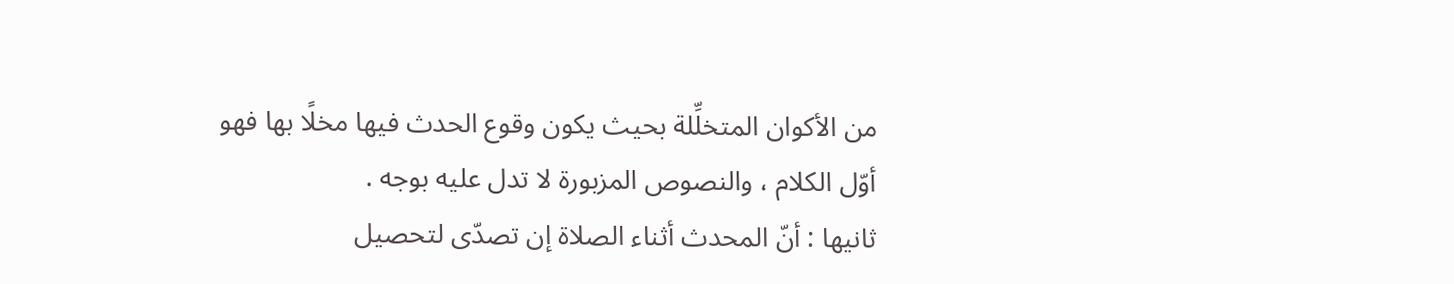من الأكوان المتخلِّلة بحيث يكون وقوع الحدث فيها مخلًا بها فهو أوّل الكلام ، والنصوص المزبورة لا تدل عليه بوجه .
ثانيها : أنّ المحدث أثناء الصلاة إن تصدّى لتحصيل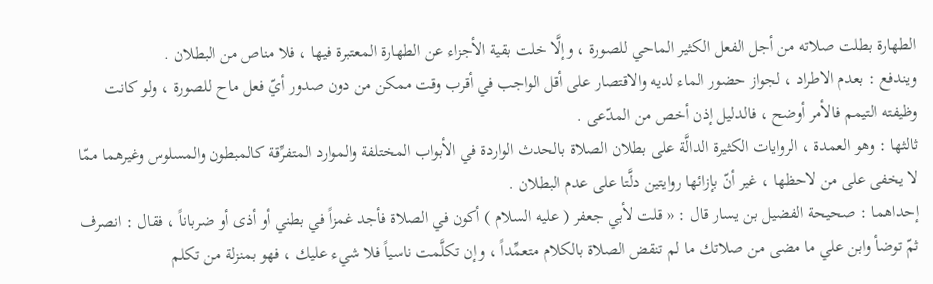الطهارة بطلت صلاته من أجل الفعل الكثير الماحي للصورة ، وإلَّا خلت بقية الأجزاء عن الطهارة المعتبرة فيها ، فلا مناص من البطلان .
ويندفع : بعدم الاطراد ، لجواز حضور الماء لديه والاقتصار على أقل الواجب في أقرب وقت ممكن من دون صدور أيّ فعل ماح للصورة ، ولو كانت وظيفته التيمم فالأمر أوضح ، فالدليل إذن أخص من المدّعى .
ثالثها : وهو العمدة ، الروايات الكثيرة الدالَّة على بطلان الصلاة بالحدث الواردة في الأبواب المختلفة والموارد المتفرِّقة كالمبطون والمسلوس وغيرهما ممّا لا يخفى على من لاحظها ، غير أنّ بإزائها روايتين دلَّتا على عدم البطلان .
إحداهما : صحيحة الفضيل بن يسار قال : « قلت لأبي جعفر ( عليه السلام ) أكون في الصلاة فأجد غمزاً في بطني أو أذى أو ضرباناً ، فقال : انصرف ثمّ توضأ وابن علي ما مضى من صلاتك ما لم تنقض الصلاة بالكلام متعمِّداً ، وإن تكلَّمت ناسياً فلا شيء عليك ، فهو بمنزلة من تكلم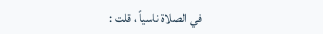في الصلاة ناسياً ، قلت :